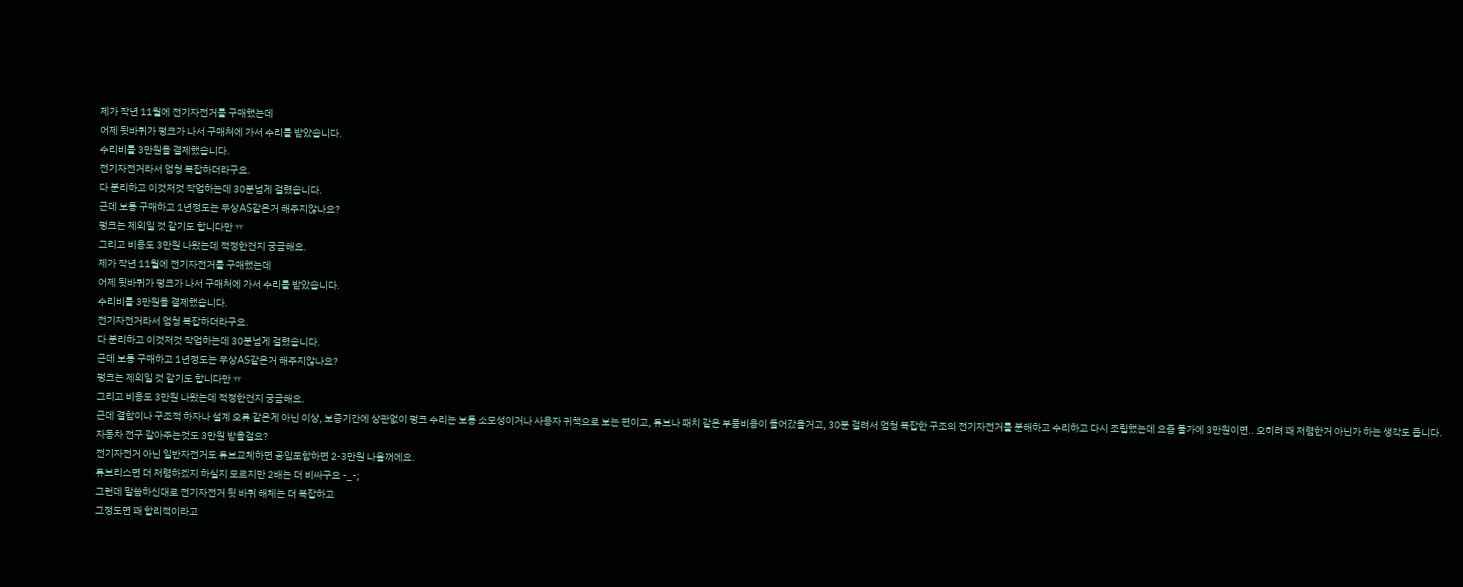제가 작년 11월에 전기자전거를 구매했는데
어제 뒷바퀴가 펑크가 나서 구매처에 가서 수리를 받았습니다.
수리비를 3만원을 결제했습니다.
전기자전거라서 엄청 복잡하더라구요.
다 분리하고 이것저것 작업하는데 30분넘게 걸렸습니다.
근데 보통 구매하고 1년정도는 무상AS같은거 해주지않나요?
펑크는 제외일 것 같기도 합니다만 ㅠ
그리고 비용도 3만원 나왔는데 적정한건지 궁금해요.
제가 작년 11월에 전기자전거를 구매했는데
어제 뒷바퀴가 펑크가 나서 구매처에 가서 수리를 받았습니다.
수리비를 3만원을 결제했습니다.
전기자전거라서 엄청 복잡하더라구요.
다 분리하고 이것저것 작업하는데 30분넘게 걸렸습니다.
근데 보통 구매하고 1년정도는 무상AS같은거 해주지않나요?
펑크는 제외일 것 같기도 합니다만 ㅠ
그리고 비용도 3만원 나왔는데 적정한건지 궁금해요.
근데 결함이나 구조적 하자나 설계 오류 같은게 아닌 이상, 보증기간에 상관없이 펑크 수리는 보통 소모성이거나 사용자 귀책으로 보는 편이고, 튜브나 패치 같은 부품비용이 들어갔을거고, 30분 걸려서 엄청 복잡한 구조의 전기자전거를 분해하고 수리하고 다시 조립했는데 요즘 물가에 3만원이면.. 오히려 꽤 저렴한거 아닌가 하는 생각도 듭니다.
자동차 전구 갈아주는것도 3만원 받을걸요?
전기자전거 아닌 일반자전거도 튜브교체하면 공임포함하면 2-3만원 나올꺼에요.
튜브리스면 더 저렴하겠지 하실지 모르지만 2배는 더 비싸구요 -_-;
그런데 말씀하신대로 전기자전거 뒷 바퀴 해체는 더 복잡하고
그정도면 꽤 합리적이라고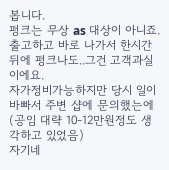봅니다.
펑크는 무상 as 대상이 아니죠.
출고하고 바로 나가서 한시간뒤에 펑크나도..그건 고객과실이에요.
자가정비가능하지만 당시 일이 바빠서 주변 샵에 문의했는에(공임 대략 10-12만원정도 생각하고 있었음)
자기네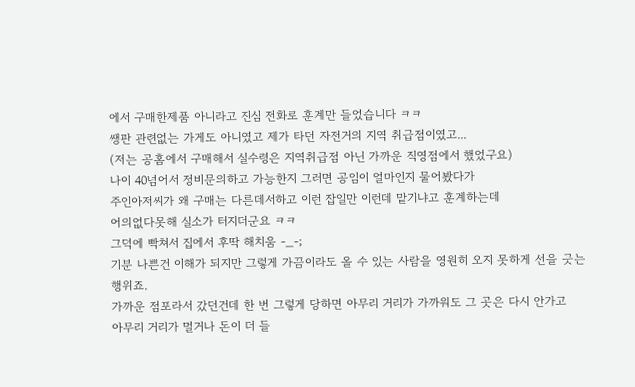에서 구매한제품 아니라고 진심 전화로 훈계만 들었습니다 ㅋㅋ
쌩판 관련없는 가게도 아니였고 제가 타던 자전거의 지역 취급점이였고...
(저는 공홈에서 구매해서 실수령은 지역취급점 아닌 가까운 직영점에서 했었구요)
나이 40넘어서 정비문의하고 가능한지 그러면 공임이 얼마인지 물어봤다가
주인아저씨가 왜 구매는 다른데서하고 이런 잡일만 이런데 맡기냐고 훈계하는데
어의없다못해 실소가 터지더군요 ㅋㅋ
그덕에 빡쳐서 집에서 후딱 해치움 -_-;
기분 나쁜건 이해가 되지만 그렇게 가끔이라도 올 수 있는 사람을 영원히 오지 못하게 선을 긋는 행위죠.
가까운 점포라서 갔던건데 한 번 그렇게 당하면 아무리 거리가 가까워도 그 곳은 다시 안가고
아무리 거리가 멀거나 돈이 더 들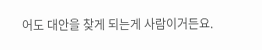어도 대안을 찾게 되는게 사람이거든요.